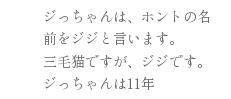ジっちゃんは、ホントの名前をジジと言います。
三毛猫ですが、ジジです。
ジっちゃんは11年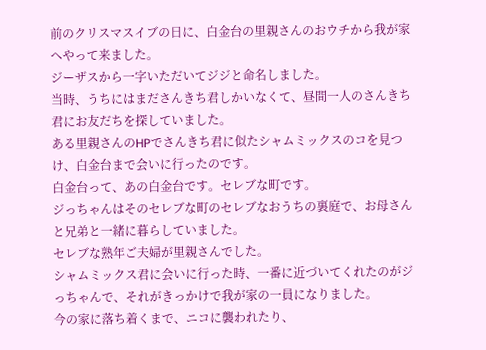前のクリスマスイブの日に、白金台の里親さんのおウチから我が家へやって来ました。
ジーザスから一字いただいてジジと命名しました。
当時、うちにはまださんきち君しかいなくて、昼間一人のさんきち君にお友だちを探していました。
ある里親さんのHPでさんきち君に似たシャムミックスのコを見つけ、白金台まで会いに行ったのです。
白金台って、あの白金台です。セレブな町です。
ジっちゃんはそのセレブな町のセレブなおうちの裏庭で、お母さんと兄弟と一緒に暮らしていました。
セレブな熟年ご夫婦が里親さんでした。
シャムミックス君に会いに行った時、一番に近づいてくれたのがジっちゃんで、それがきっかけで我が家の一員になりました。
今の家に落ち着くまで、ニコに襲われたり、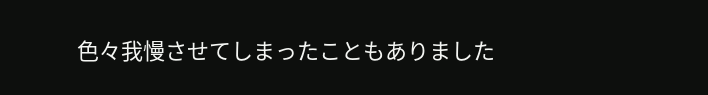色々我慢させてしまったこともありました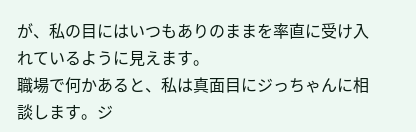が、私の目にはいつもありのままを率直に受け入れているように見えます。
職場で何かあると、私は真面目にジっちゃんに相談します。ジ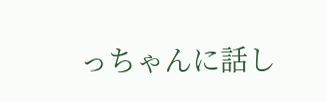っちゃんに話し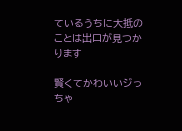ているうちに大抵のことは出口が見つかります

賢くてかわいいジっちゃ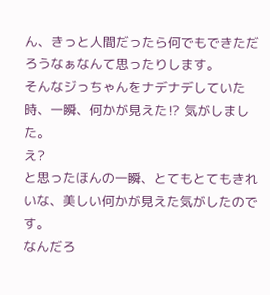ん、きっと人間だったら何でもできただろうなぁなんて思ったりします。
そんなジっちゃんをナデナデしていた時、一瞬、何かが見えた⁉ 気がしました。
え?
と思ったほんの一瞬、とてもとてもきれいな、美しい何かが見えた気がしたのです。
なんだろ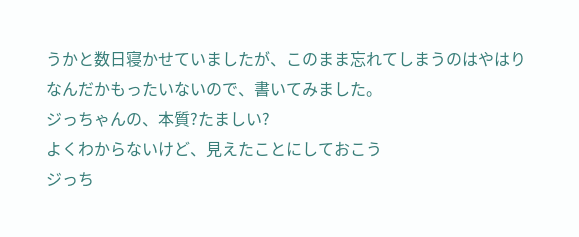うかと数日寝かせていましたが、このまま忘れてしまうのはやはりなんだかもったいないので、書いてみました。
ジっちゃんの、本質?たましい?
よくわからないけど、見えたことにしておこう
ジっち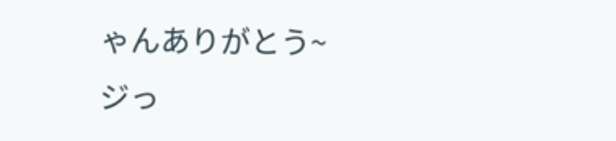ゃんありがとう~
ジっ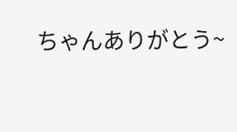ちゃんありがとう~